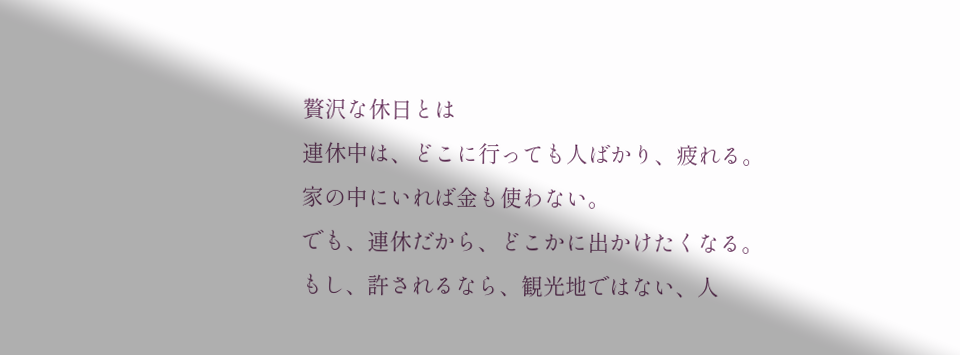贅沢な休日とは
連休中は、どこに行っても人ばかり、疲れる。
家の中にいれば金も使わない。
でも、連休だから、どこかに出かけたくなる。
もし、許されるなら、観光地ではない、人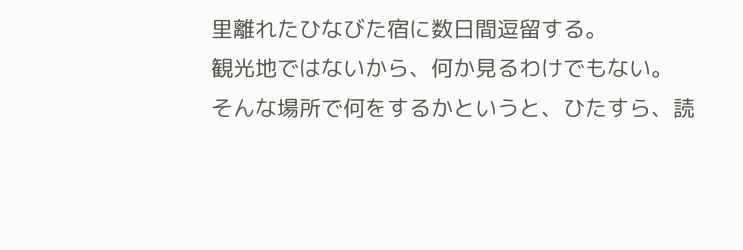里離れたひなびた宿に数日間逗留する。
観光地ではないから、何か見るわけでもない。
そんな場所で何をするかというと、ひたすら、読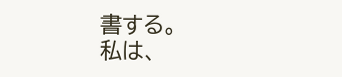書する。
私は、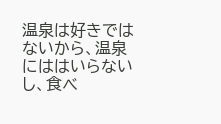温泉は好きではないから、温泉にははいらないし、食べ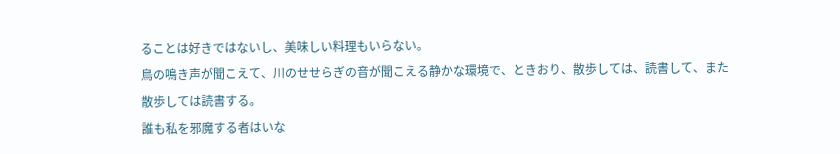ることは好きではないし、美味しい料理もいらない。
鳥の鳴き声が聞こえて、川のせせらぎの音が聞こえる静かな環境で、ときおり、散歩しては、読書して、また散歩しては読書する。
誰も私を邪魔する者はいな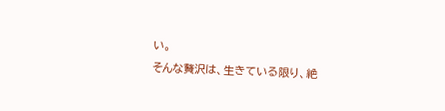い。
そんな贅沢は、生きている限り、絶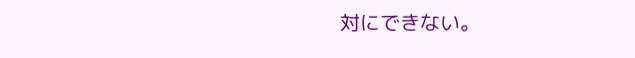対にできない。